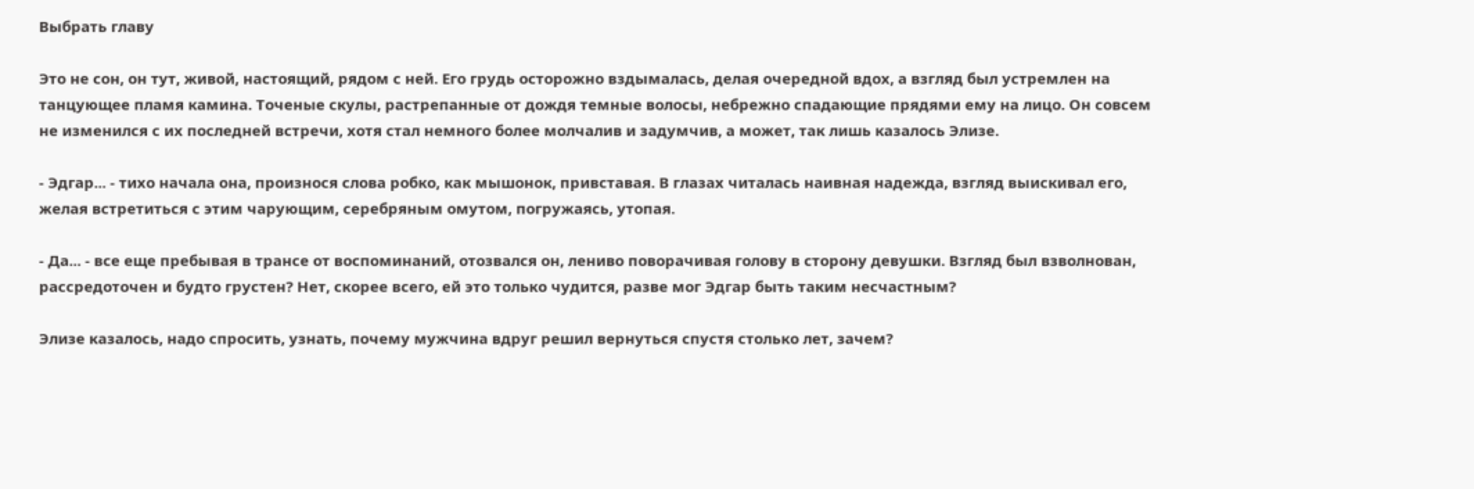Выбрать главу

Это не сон, он тут, живой, настоящий, рядом с ней. Его грудь осторожно вздымалась, делая очередной вдох, а взгляд был устремлен на танцующее пламя камина. Точеные скулы, растрепанные от дождя темные волосы, небрежно спадающие прядями ему на лицо. Он совсем не изменился с их последней встречи, хотя стал немного более молчалив и задумчив, а может, так лишь казалось Элизе.

- Эдгар... - тихо начала она, произнося слова робко, как мышонок, привставая. В глазах читалась наивная надежда, взгляд выискивал его, желая встретиться с этим чарующим, серебряным омутом, погружаясь, утопая.

- Да... - все еще пребывая в трансе от воспоминаний, отозвался он, лениво поворачивая голову в сторону девушки. Взгляд был взволнован, рассредоточен и будто грустен? Нет, скорее всего, ей это только чудится, разве мог Эдгар быть таким несчастным?

Элизе казалось, надо спросить, узнать, почему мужчина вдруг решил вернуться спустя столько лет, зачем?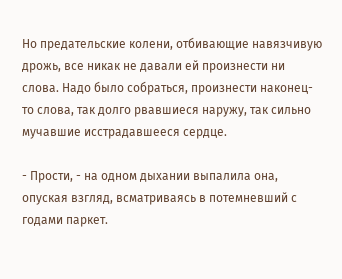Но предательские колени, отбивающие навязчивую дрожь, все никак не давали ей произнести ни слова. Надо было собраться, произнести наконец-то слова, так долго рвавшиеся наружу, так сильно мучавшие исстрадавшееся сердце.

- Прости, - на одном дыхании выпалила она, опуская взгляд, всматриваясь в потемневший с годами паркет.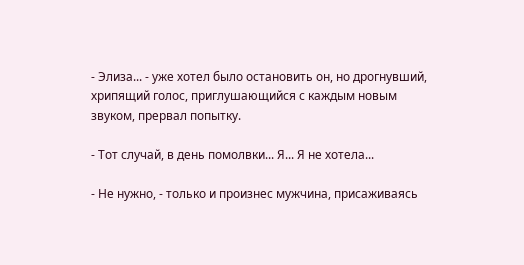- Элиза... - уже хотел было остановить он, но дрогнувший, хрипящий голос, приглушающийся с каждым новым звуком, прервал попытку.

- Тот случай, в день помолвки... Я... Я не хотела...

- Не нужно, - только и произнес мужчина, присаживаясь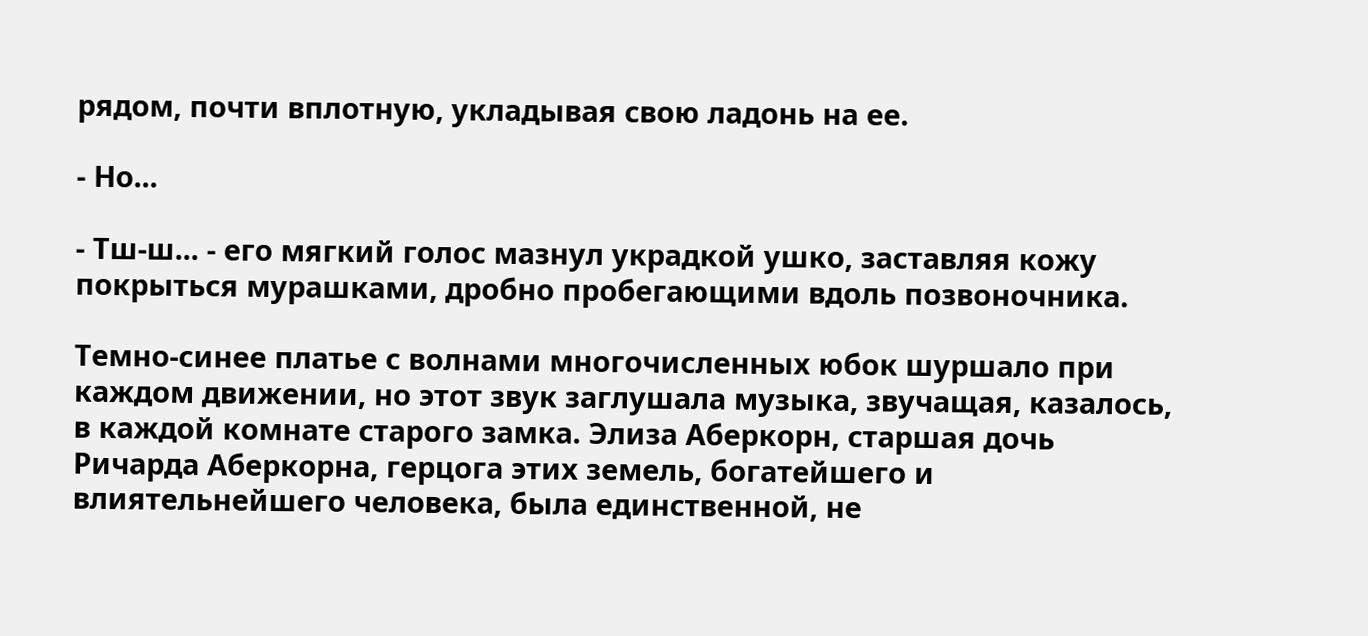рядом, почти вплотную, укладывая свою ладонь на ее.

- Но...

- Тш-ш... - его мягкий голос мазнул украдкой ушко, заставляя кожу покрыться мурашками, дробно пробегающими вдоль позвоночника.

Темно-синее платье с волнами многочисленных юбок шуршало при каждом движении, но этот звук заглушала музыка, звучащая, казалось, в каждой комнате старого замка. Элиза Аберкорн, старшая дочь Ричарда Аберкорна, герцога этих земель, богатейшего и влиятельнейшего человека, была единственной, не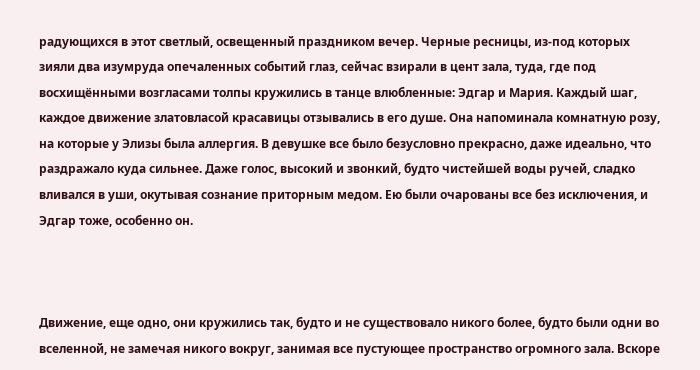радующихся в этот светлый, освещенный праздником вечер. Черные ресницы, из-под которых зияли два изумруда опечаленных событий глаз, сейчас взирали в цент зала, туда, где под восхищёнными возгласами толпы кружились в танце влюбленные: Эдгар и Мария. Каждый шаг, каждое движение златовласой красавицы отзывались в его душе. Она напоминала комнатную розу, на которые у Элизы была аллергия. В девушке все было безусловно прекрасно, даже идеально, что раздражало куда сильнее. Даже голос, высокий и звонкий, будто чистейшей воды ручей, сладко вливался в уши, окутывая сознание приторным медом. Ею были очарованы все без исключения, и Эдгар тоже, особенно он.



Движение, еще одно, они кружились так, будто и не существовало никого более, будто были одни во вселенной, не замечая никого вокруг, занимая все пустующее пространство огромного зала. Вскоре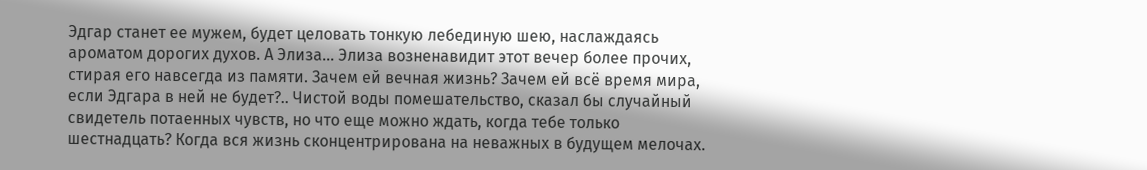Эдгар станет ее мужем, будет целовать тонкую лебединую шею, наслаждаясь ароматом дорогих духов. А Элиза... Элиза возненавидит этот вечер более прочих, стирая его навсегда из памяти. Зачем ей вечная жизнь? Зачем ей всё время мира, если Эдгара в ней не будет?.. Чистой воды помешательство, сказал бы случайный свидетель потаенных чувств, но что еще можно ждать, когда тебе только шестнадцать? Когда вся жизнь сконцентрирована на неважных в будущем мелочах.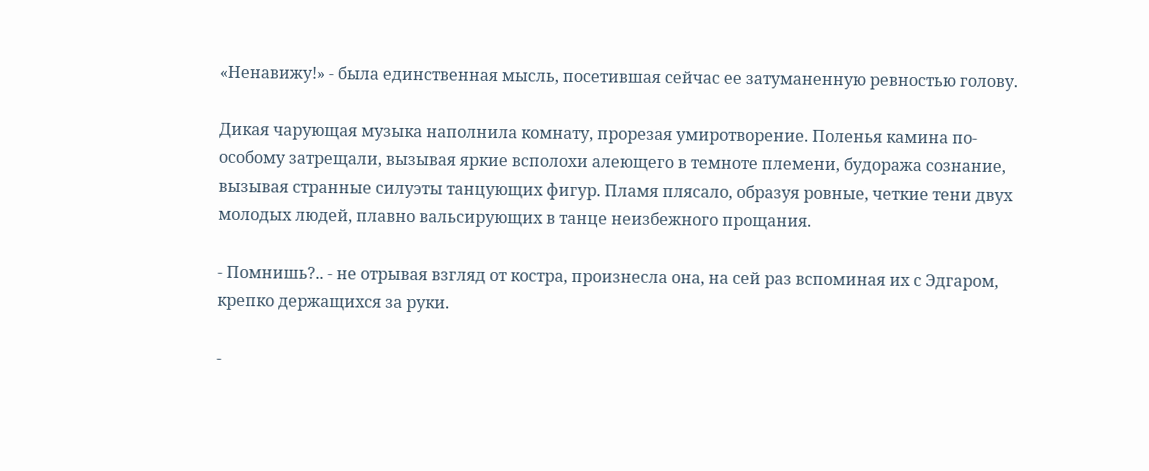«Ненавижу!» - была единственная мысль, посетившая сейчас ее затуманенную ревностью голову.

Дикая чарующая музыка наполнила комнату, прорезая умиротворение. Поленья камина по-особому затрещали, вызывая яркие всполохи алеющего в темноте племени, будоража сознание, вызывая странные силуэты танцующих фигур. Пламя плясало, образуя ровные, четкие тени двух молодых людей, плавно вальсирующих в танце неизбежного прощания.

- Помнишь?.. - не отрывая взгляд от костра, произнесла она, на сей раз вспоминая их с Эдгаром, крепко держащихся за руки.

-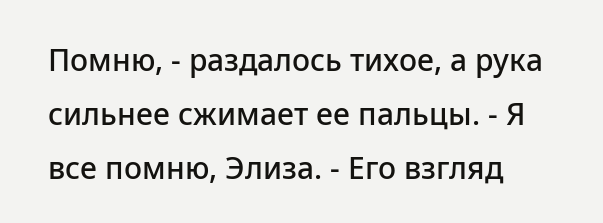Помню, - раздалось тихое, а рука сильнее сжимает ее пальцы. - Я все помню, Элиза. - Его взгляд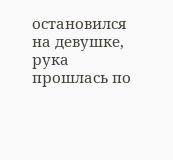остановился на девушке, рука прошлась по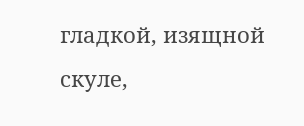гладкой, изящной скуле,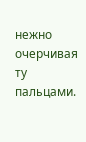нежно очерчивая ту пальцами.